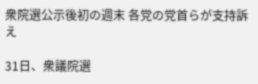衆院選公示後初の週末 各党の党首らが支持訴え

31日、衆議院選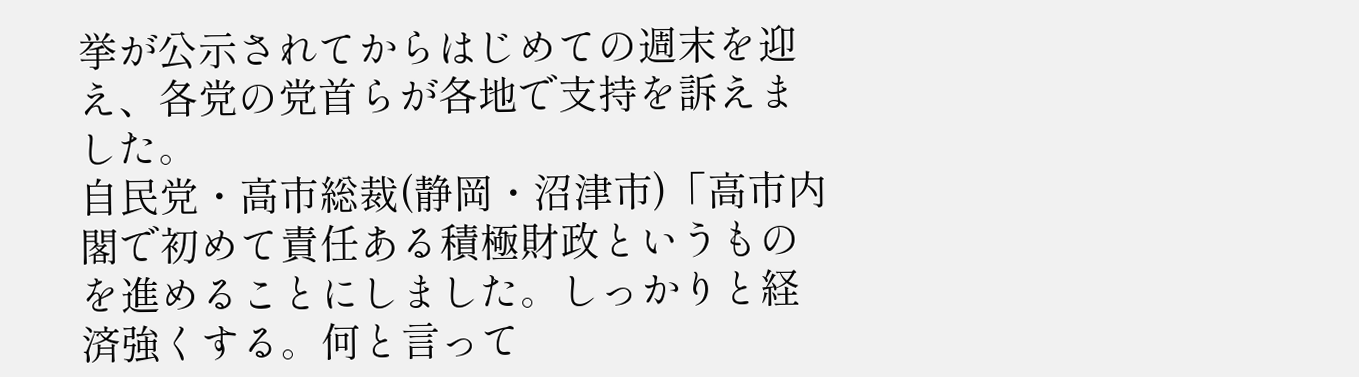挙が公示されてからはじめての週末を迎え、各党の党首らが各地で支持を訴えました。
自民党・高市総裁(静岡・沼津市)「高市内閣で初めて責任ある積極財政というものを進めることにしました。しっかりと経済強くする。何と言って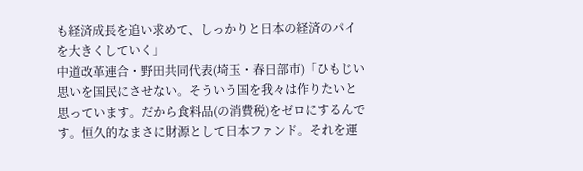も経済成長を追い求めて、しっかりと日本の経済のパイを大きくしていく」
中道改革連合・野田共同代表(埼玉・春日部市)「ひもじい思いを国民にさせない。そういう国を我々は作りたいと思っています。だから食料品(の消費税)をゼロにするんです。恒久的なまさに財源として日本ファンド。それを運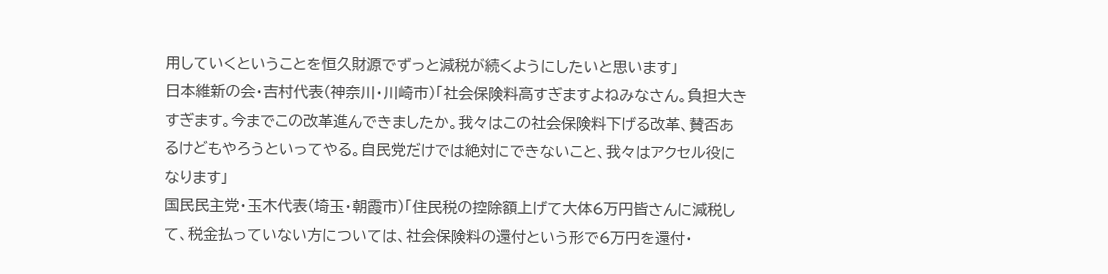用していくということを恒久財源でずっと減税が続くようにしたいと思います」
日本維新の会・吉村代表(神奈川・川崎市)「社会保険料高すぎますよねみなさん。負担大きすぎます。今までこの改革進んできましたか。我々はこの社会保険料下げる改革、賛否あるけどもやろうといってやる。自民党だけでは絶対にできないこと、我々はアクセル役になります」
国民民主党・玉木代表(埼玉・朝霞市)「住民税の控除額上げて大体6万円皆さんに減税して、税金払っていない方については、社会保険料の還付という形で6万円を還付・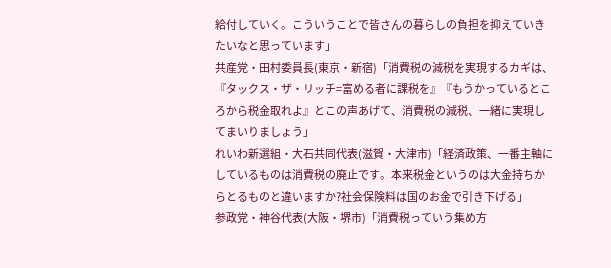給付していく。こういうことで皆さんの暮らしの負担を抑えていきたいなと思っています」
共産党・田村委員長(東京・新宿)「消費税の減税を実現するカギは、『タックス・ザ・リッチ=富める者に課税を』『もうかっているところから税金取れよ』とこの声あげて、消費税の減税、一緒に実現してまいりましょう」
れいわ新選組・大石共同代表(滋賀・大津市)「経済政策、一番主軸にしているものは消費税の廃止です。本来税金というのは大金持ちからとるものと違いますか?社会保険料は国のお金で引き下げる」
参政党・神谷代表(大阪・堺市)「消費税っていう集め方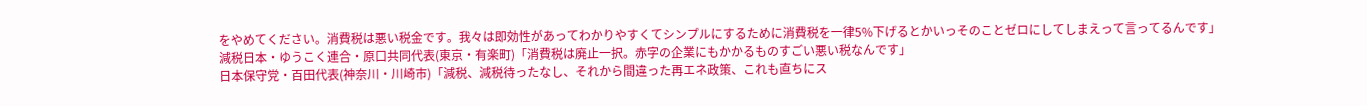をやめてください。消費税は悪い税金です。我々は即効性があってわかりやすくてシンプルにするために消費税を一律5%下げるとかいっそのことゼロにしてしまえって言ってるんです」
減税日本・ゆうこく連合・原口共同代表(東京・有楽町)「消費税は廃止一択。赤字の企業にもかかるものすごい悪い税なんです」
日本保守党・百田代表(神奈川・川崎市)「減税、減税待ったなし、それから間違った再エネ政策、これも直ちにス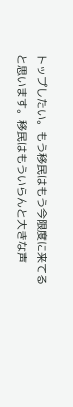トップしたい。もう移民はもう今限度に来てると思います。移民はもういらんと大きな声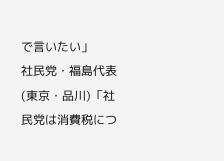で言いたい」
社民党・福島代表(東京・品川)「社民党は消費税につ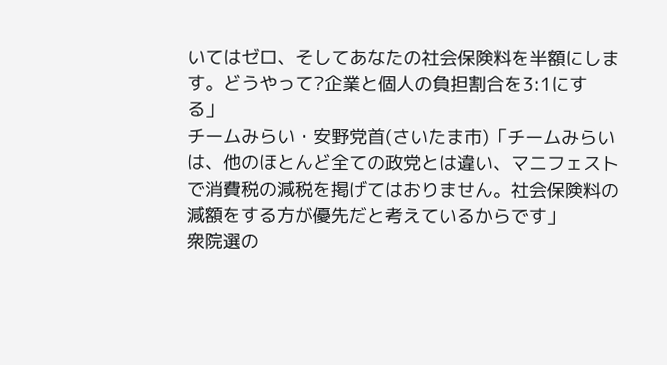いてはゼロ、そしてあなたの社会保険料を半額にします。どうやって?企業と個人の負担割合を3:1にする」
チームみらい・安野党首(さいたま市)「チームみらいは、他のほとんど全ての政党とは違い、マニフェストで消費税の減税を掲げてはおりません。社会保険料の減額をする方が優先だと考えているからです」
衆院選の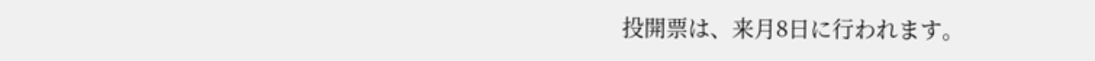投開票は、来月8日に行われます。